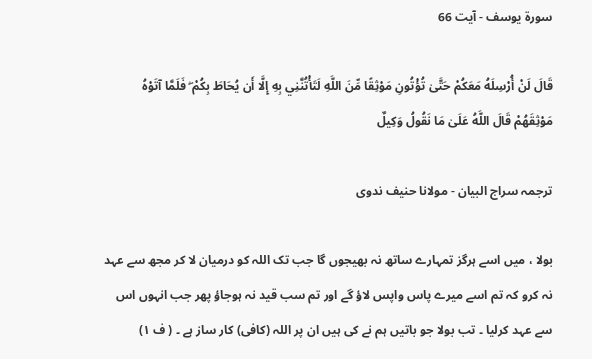سورة یوسف - آیت 66

قَالَ لَنْ أُرْسِلَهُ مَعَكُمْ حَتَّىٰ تُؤْتُونِ مَوْثِقًا مِّنَ اللَّهِ لَتَأْتُنَّنِي بِهِ إِلَّا أَن يُحَاطَ بِكُمْ ۖ فَلَمَّا آتَوْهُ مَوْثِقَهُمْ قَالَ اللَّهُ عَلَىٰ مَا نَقُولُ وَكِيلٌ

ترجمہ سراج البیان - مولانا حنیف ندوی

بولا ، میں اسے ہرگز تمہارے ساتھ نہ بھیجوں گا جب تک اللہ کو درمیان لا کر مجھ سے عہد نہ کرو کہ تم اسے میرے پاس واپس لاؤ گے اور تم سب قید نہ ہوجاؤ پھر جب انہوں اس سے عہد کرلیا ۔ تب بولا جو باتیں ہم نے کی ہیں ان پر اللہ (کافی) کار ساز ہے ۔ ( ف ١)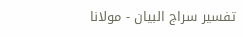تفسیر سراج البیان - مولانا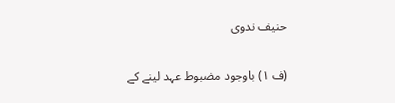حنیف ندوی

(ف ١) باوجود مضبوط عہد لینے کے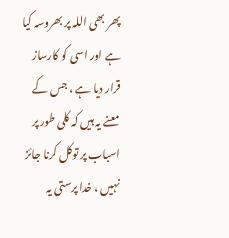پھر بھی اللہ پر بھروسہ کیا ہے اور اسی کو کارساز قرار دیا ہے ، جس کے معنے یہ ہیں کہ کلی طور پر اسباب پر توکل کرنا جائز نہیں ، خدا پرستی یہ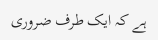ہے کہ ایک طرف ضروری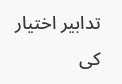تدابیر اختیار کی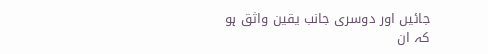جائیں اور دوسری جانب یقین واثق ہو کہ ان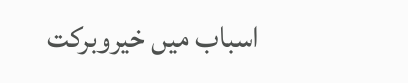اسباب میں خیروبرکت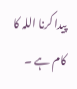پیدا کرنا اللہ کا کام ہے ۔